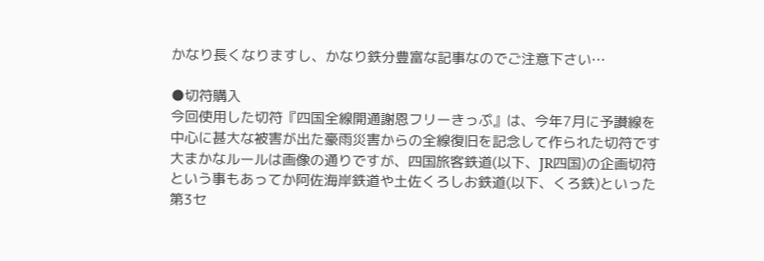かなり長くなりますし、かなり鉄分豊富な記事なのでご注意下さい…

●切符購入
今回使用した切符『四国全線開通謝恩フリーきっぷ』は、今年7月に予讃線を中心に甚大な被害が出た豪雨災害からの全線復旧を記念して作られた切符です
大まかなルールは画像の通りですが、四国旅客鉄道(以下、JR四国)の企画切符という事もあってか阿佐海岸鉄道や土佐くろしお鉄道(以下、くろ鉄)といった第3セ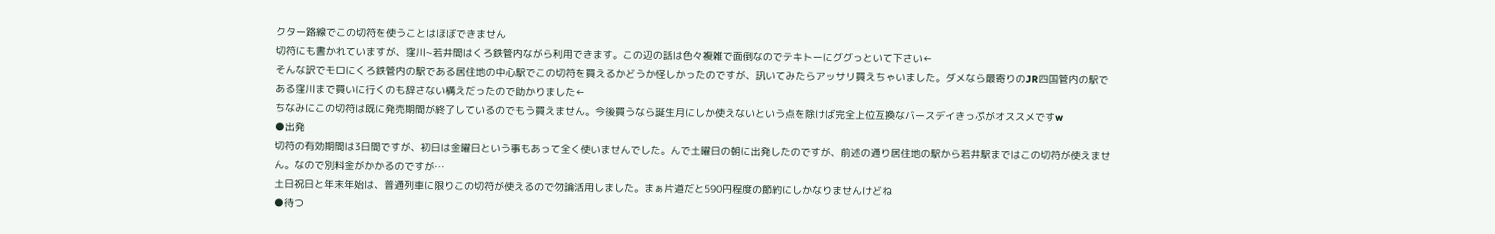クター路線でこの切符を使うことはほぼできません
切符にも書かれていますが、窪川~若井間はくろ鉄管内ながら利用できます。この辺の話は色々複雑で面倒なのでテキトーにググっといて下さい←
そんな訳でモロにくろ鉄管内の駅である居住地の中心駅でこの切符を買えるかどうか怪しかったのですが、訊いてみたらアッサリ買えちゃいました。ダメなら最寄りのJR四国管内の駅である窪川まで買いに行くのも辞さない構えだったので助かりました←
ちなみにこの切符は既に発売期間が終了しているのでもう買えません。今後買うなら誕生月にしか使えないという点を除けば完全上位互換なバースデイきっぷがオススメですw
●出発
切符の有効期間は3日間ですが、初日は金曜日という事もあって全く使いませんでした。んで土曜日の朝に出発したのですが、前述の通り居住地の駅から若井駅まではこの切符が使えません。なので別料金がかかるのですが…
土日祝日と年末年始は、普通列車に限りこの切符が使えるので勿論活用しました。まぁ片道だと590円程度の節約にしかなりませんけどね
●待つ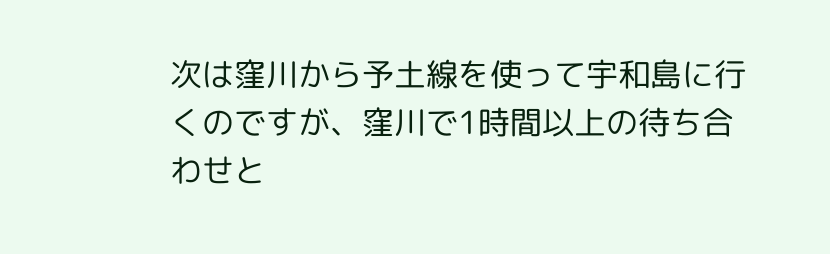次は窪川から予土線を使って宇和島に行くのですが、窪川で1時間以上の待ち合わせと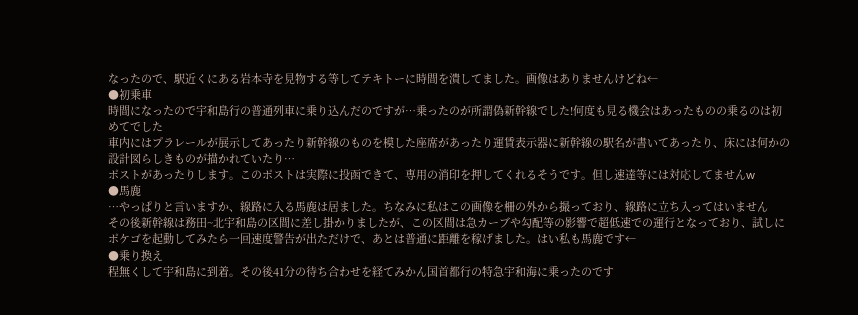なったので、駅近くにある岩本寺を見物する等してテキトーに時間を潰してました。画像はありませんけどね←
●初乗車
時間になったので宇和島行の普通列車に乗り込んだのですが…乗ったのが所謂偽新幹線でした!何度も見る機会はあったものの乗るのは初めてでした
車内にはプラレールが展示してあったり新幹線のものを模した座席があったり運賃表示器に新幹線の駅名が書いてあったり、床には何かの設計図らしきものが描かれていたり…
ポストがあったりします。このポストは実際に投函できて、専用の消印を押してくれるそうです。但し速達等には対応してませんw
●馬鹿
…やっぱりと言いますか、線路に入る馬鹿は居ました。ちなみに私はこの画像を柵の外から撮っており、線路に立ち入ってはいません
その後新幹線は務田~北宇和島の区間に差し掛かりましたが、この区間は急カーブや勾配等の影響で超低速での運行となっており、試しにポケゴを起動してみたら一回速度警告が出ただけで、あとは普通に距離を稼げました。はい私も馬鹿です←
●乗り換え
程無くして宇和島に到着。その後41分の待ち合わせを経てみかん国首都行の特急宇和海に乗ったのです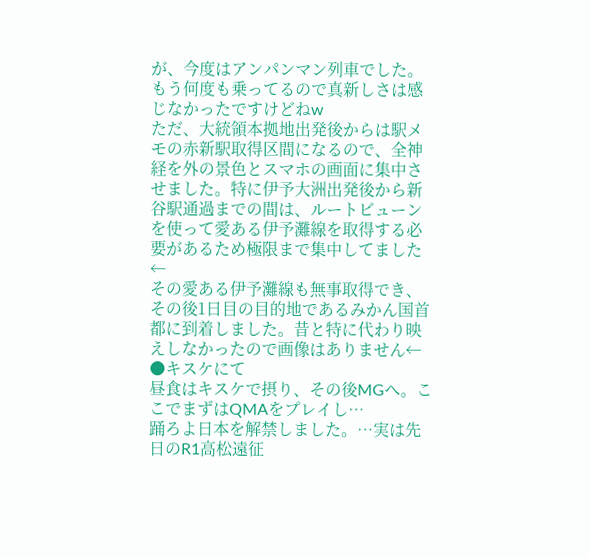が、今度はアンパンマン列車でした。もう何度も乗ってるので真新しさは感じなかったですけどねw
ただ、大統領本拠地出発後からは駅メモの赤新駅取得区間になるので、全神経を外の景色とスマホの画面に集中させました。特に伊予大洲出発後から新谷駅通過までの間は、ルートビューンを使って愛ある伊予灘線を取得する必要があるため極限まで集中してました←
その愛ある伊予灘線も無事取得でき、その後1日目の目的地であるみかん国首都に到着しました。昔と特に代わり映えしなかったので画像はありません←
●キスケにて
昼食はキスケで摂り、その後MGへ。ここでまずはQMAをプレイし…
踊ろよ日本を解禁しました。…実は先日のR1高松遠征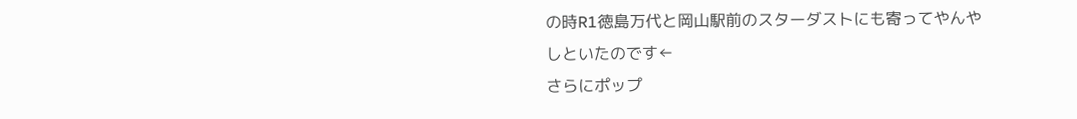の時R1徳島万代と岡山駅前のスターダストにも寄ってやんやしといたのです←
さらにポップ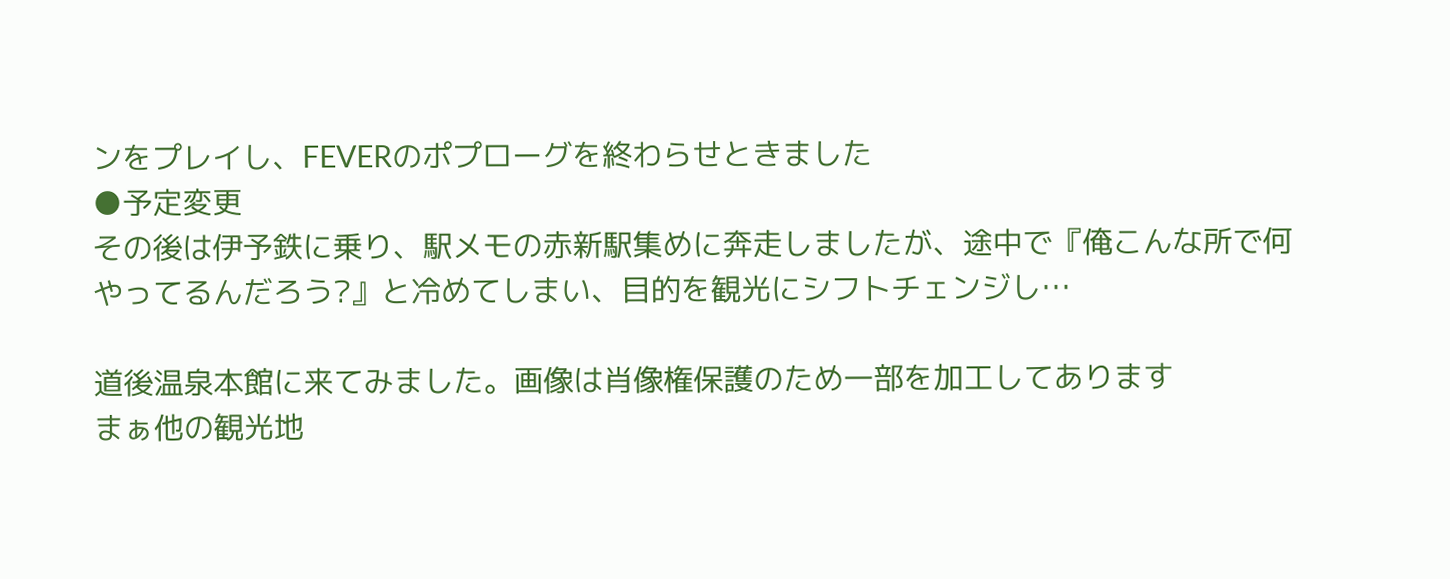ンをプレイし、FEVERのポプローグを終わらせときました
●予定変更
その後は伊予鉄に乗り、駅メモの赤新駅集めに奔走しましたが、途中で『俺こんな所で何やってるんだろう?』と冷めてしまい、目的を観光にシフトチェンジし…

道後温泉本館に来てみました。画像は肖像権保護のため一部を加工してあります
まぁ他の観光地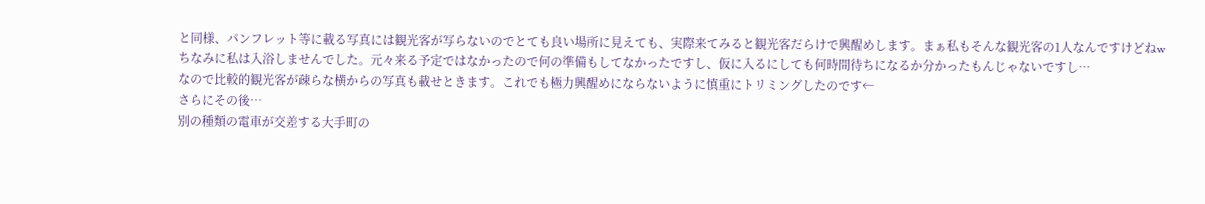と同様、パンフレット等に載る写真には観光客が写らないのでとても良い場所に見えても、実際来てみると観光客だらけで興醒めします。まぁ私もそんな観光客の1人なんですけどねw
ちなみに私は入浴しませんでした。元々来る予定ではなかったので何の準備もしてなかったですし、仮に入るにしても何時間待ちになるか分かったもんじゃないですし…
なので比較的観光客が疎らな横からの写真も載せときます。これでも極力興醒めにならないように慎重にトリミングしたのです←
さらにその後…
別の種類の電車が交差する大手町の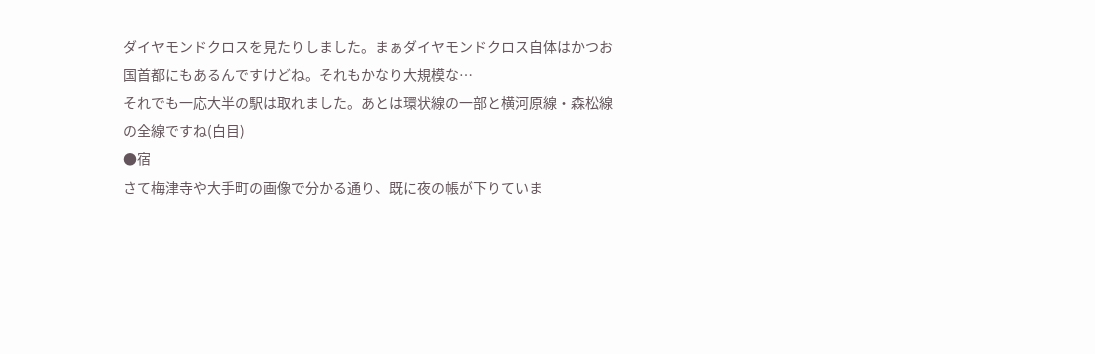ダイヤモンドクロスを見たりしました。まぁダイヤモンドクロス自体はかつお国首都にもあるんですけどね。それもかなり大規模な…
それでも一応大半の駅は取れました。あとは環状線の一部と横河原線・森松線の全線ですね(白目)
●宿
さて梅津寺や大手町の画像で分かる通り、既に夜の帳が下りていま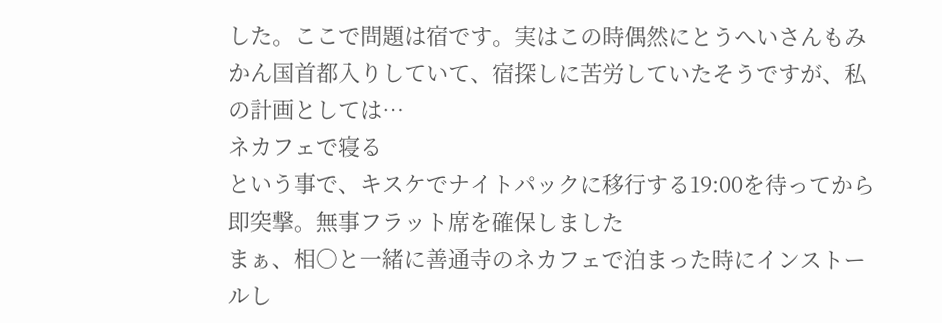した。ここで問題は宿です。実はこの時偶然にとうへいさんもみかん国首都入りしていて、宿探しに苦労していたそうですが、私の計画としては…
ネカフェで寝る
という事で、キスケでナイトパックに移行する19:00を待ってから即突撃。無事フラット席を確保しました
まぁ、相○と一緒に善通寺のネカフェで泊まった時にインストールし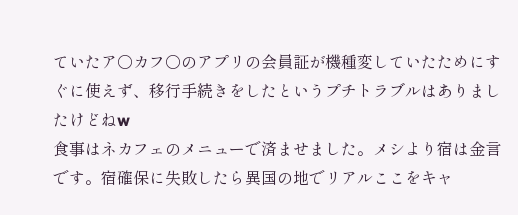ていたア○カフ○のアプリの会員証が機種変していたためにすぐに使えず、移行手続きをしたというプチトラブルはありましたけどねw
食事はネカフェのメニューで済ませました。メシより宿は金言です。宿確保に失敗したら異国の地でリアルここをキャ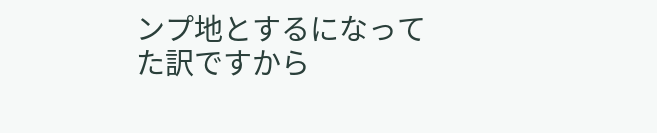ンプ地とするになってた訳ですから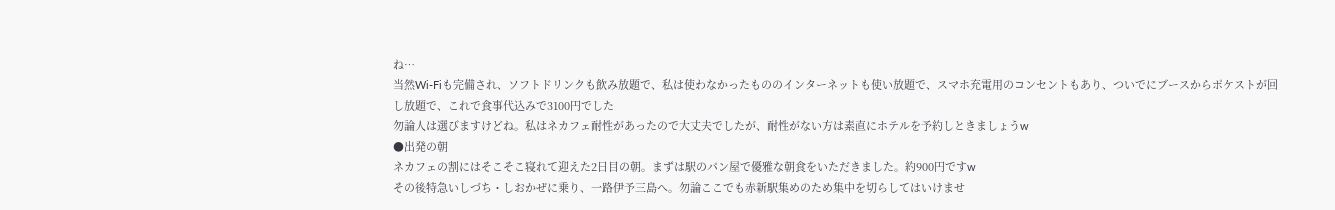ね…
当然Wi-Fiも完備され、ソフトドリンクも飲み放題で、私は使わなかったもののインターネットも使い放題で、スマホ充電用のコンセントもあり、ついでにブースからポケストが回し放題で、これで食事代込みで3100円でした
勿論人は選びますけどね。私はネカフェ耐性があったので大丈夫でしたが、耐性がない方は素直にホテルを予約しときましょうw
●出発の朝
ネカフェの割にはそこそこ寝れて迎えた2日目の朝。まずは駅のパン屋で優雅な朝食をいただきました。約900円ですw
その後特急いしづち・しおかぜに乗り、一路伊予三島へ。勿論ここでも赤新駅集めのため集中を切らしてはいけませ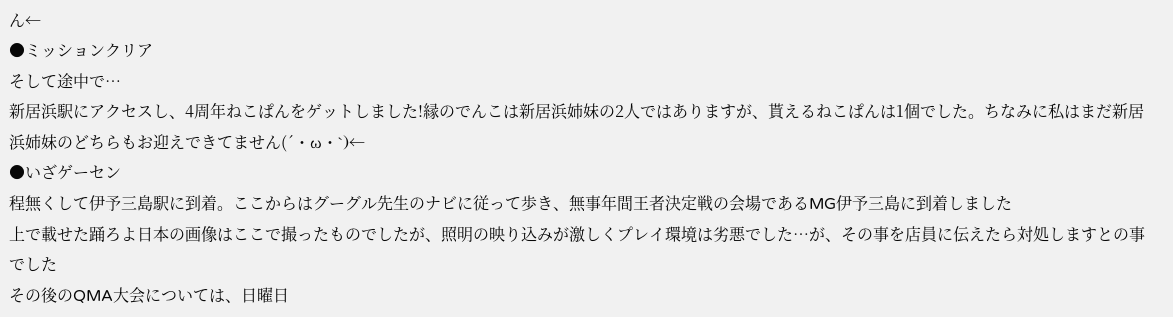ん←
●ミッションクリア
そして途中で…
新居浜駅にアクセスし、4周年ねこぱんをゲットしました!縁のでんこは新居浜姉妹の2人ではありますが、貰えるねこぱんは1個でした。ちなみに私はまだ新居浜姉妹のどちらもお迎えできてません(´・ω・`)←
●いざゲーセン
程無くして伊予三島駅に到着。ここからはグーグル先生のナビに従って歩き、無事年間王者決定戦の会場であるMG伊予三島に到着しました
上で載せた踊ろよ日本の画像はここで撮ったものでしたが、照明の映り込みが激しくプレイ環境は劣悪でした…が、その事を店員に伝えたら対処しますとの事でした
その後のQMA大会については、日曜日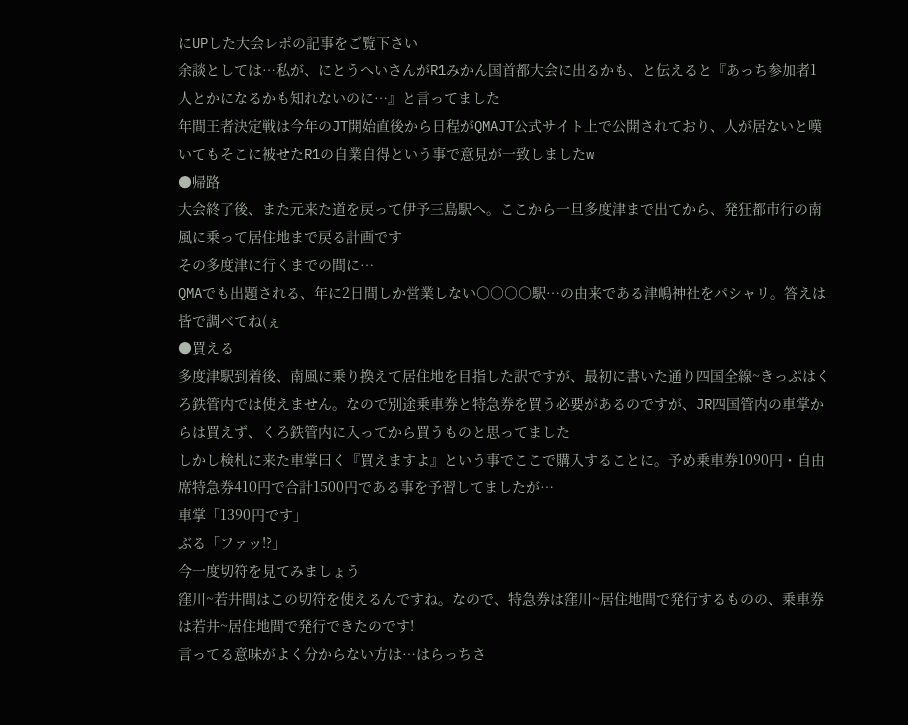にUPした大会レポの記事をご覧下さい
余談としては…私が、にとうへいさんがR1みかん国首都大会に出るかも、と伝えると『あっち参加者1人とかになるかも知れないのに…』と言ってました
年間王者決定戦は今年のJT開始直後から日程がQMAJT公式サイト上で公開されており、人が居ないと嘆いてもそこに被せたR1の自業自得という事で意見が一致しましたw
●帰路
大会終了後、また元来た道を戻って伊予三島駅へ。ここから一旦多度津まで出てから、発狂都市行の南風に乗って居住地まで戻る計画です
その多度津に行くまでの間に…
QMAでも出題される、年に2日間しか営業しない○○○○駅…の由来である津嶋神社をパシャリ。答えは皆で調べてね(ぇ
●買える
多度津駅到着後、南風に乗り換えて居住地を目指した訳ですが、最初に書いた通り四国全線~きっぷはくろ鉄管内では使えません。なので別途乗車券と特急券を買う必要があるのですが、JR四国管内の車掌からは買えず、くろ鉄管内に入ってから買うものと思ってました
しかし検札に来た車掌曰く『買えますよ』という事でここで購入することに。予め乗車券1090円・自由席特急券410円で合計1500円である事を予習してましたが…
車掌「1390円です」
ぶる「ファッ!?」
今一度切符を見てみましょう
窪川~若井間はこの切符を使えるんですね。なので、特急券は窪川~居住地間で発行するものの、乗車券は若井~居住地間で発行できたのです!
言ってる意味がよく分からない方は…はらっちさ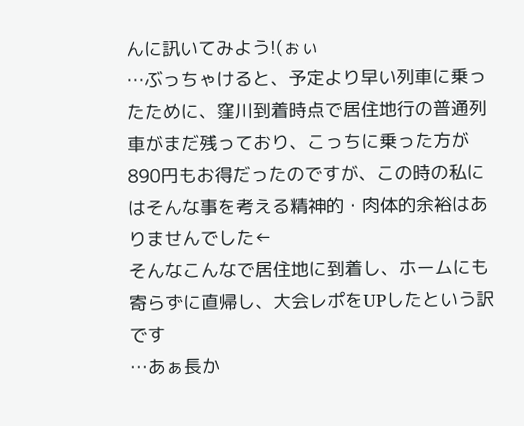んに訊いてみよう!(ぉぃ
…ぶっちゃけると、予定より早い列車に乗ったために、窪川到着時点で居住地行の普通列車がまだ残っており、こっちに乗った方が890円もお得だったのですが、この時の私にはそんな事を考える精神的・肉体的余裕はありませんでした←
そんなこんなで居住地に到着し、ホームにも寄らずに直帰し、大会レポをUPしたという訳です
…あぁ長か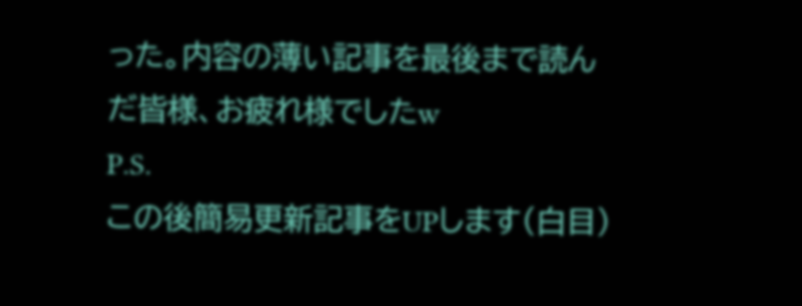った。内容の薄い記事を最後まで読んだ皆様、お疲れ様でしたw
P.S.
この後簡易更新記事をUPします(白目)